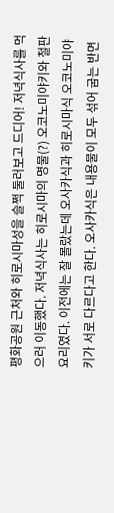평화공원 근처와 히로시마성을 슬쩍 둘러보고 드디어! 저녁식사를 먹으러 이동했다. 저녁식사는 히로시마의 명물(?) 오코노미야키와 철판요리였다. 이전에는 잘 몰랐는데 오사카식과 히로시마식 오코노미야키가 서로 다르다고 한다. 오사카식은 내용물이 모두 섞어 굽는 반면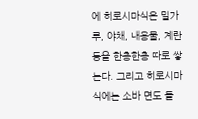에 히로시마식은 밀가루, 야채, 내용물, 계란 등을 한층한층 따로 쌓는다. 그리고 히로시마식에는 소바 면도 들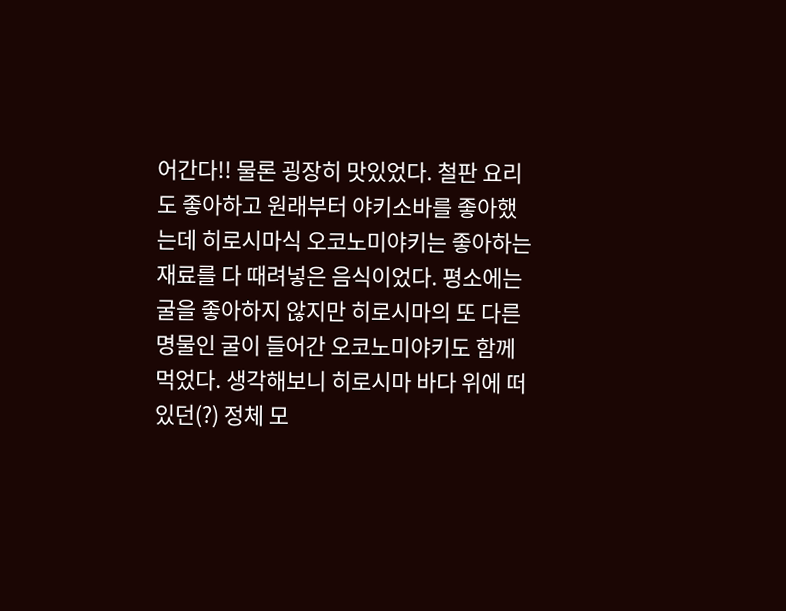어간다!! 물론 굉장히 맛있었다. 철판 요리도 좋아하고 원래부터 야키소바를 좋아했는데 히로시마식 오코노미야키는 좋아하는 재료를 다 때려넣은 음식이었다. 평소에는 굴을 좋아하지 않지만 히로시마의 또 다른 명물인 굴이 들어간 오코노미야키도 함께 먹었다. 생각해보니 히로시마 바다 위에 떠있던(?) 정체 모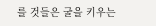를 것들은 굴을 키우는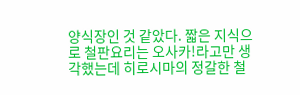양식장인 것 같았다. 짧은 지식으로 철판요리는 오사카!라고만 생각했는데 히로시마의 정갈한 철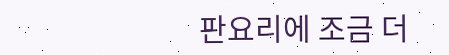판요리에 조금 더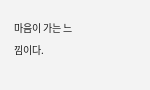마음이 가는 느낌이다.